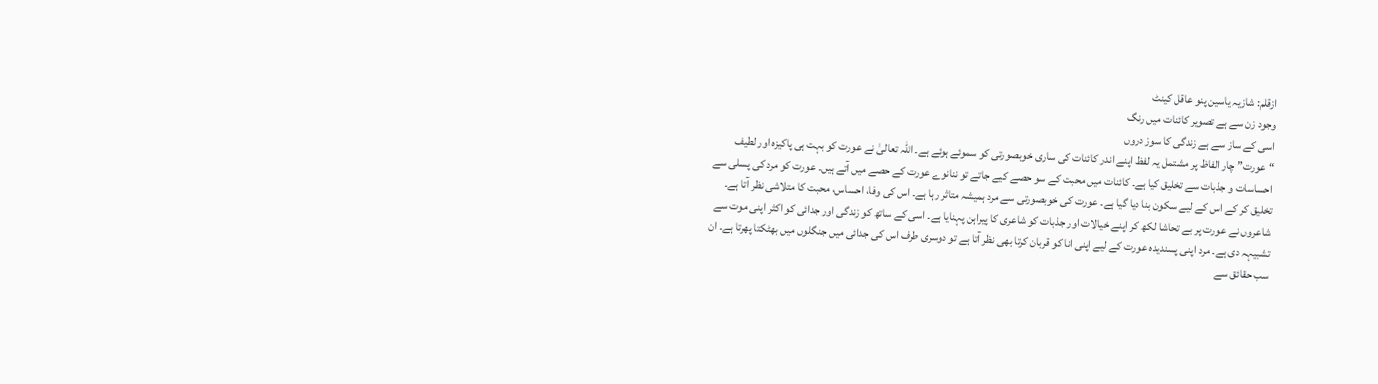ازقلم: شازیہ یاسین پنو عاقل کینٹ
وجود زن سے ہے تصویر کائنات میں رنگ
اسی کے ساز سے ہے زندگی کا سوز دروں
“عورت” چار الفاظ پر مشتمل یہ لفظ اپنے اندر کائنات کی ساری خوبصورتی کو سموئے ہوئے ہے۔ اللہ تعالیٰ نے عورت کو بہت ہی پاکیزہ اور لطیف احساسات و جذبات سے تخلیق کیا ہے۔ کائنات میں محبت کے سو حصے کیے جاتے تو ننانوے عورت کے حصے میں آتے ہیں۔ عورت کو مرد کی پسلی سے تخلیق کر کے اس کے لیے سکون بنا دیا گیا ہے۔ عورت کی خوبصورتی سے مرد ہمیشہ متاثر رہا ہے۔ اس کی وفا، احساس، محبت کا متلاشی نظر آتا ہے۔ شاعروں نے عورت پر بے تحاشا لکھ کر اپنے خیالات اور جذبات کو شاعری کا پیراہن پہنایا ہے۔ اسی کے ساتھ کو زندگی اور جدائی کو اکثر اپنی موت سے تشبیہہ دی ہے۔ مرد اپنی پسندیدہ عورت کے لیے اپنی انا کو قربان کرتا بھی نظر آتا ہے تو دوسری طرف اس کی جدائی میں جنگلوں میں بھٹکتا پھرتا ہے۔ ان سب حقائق سے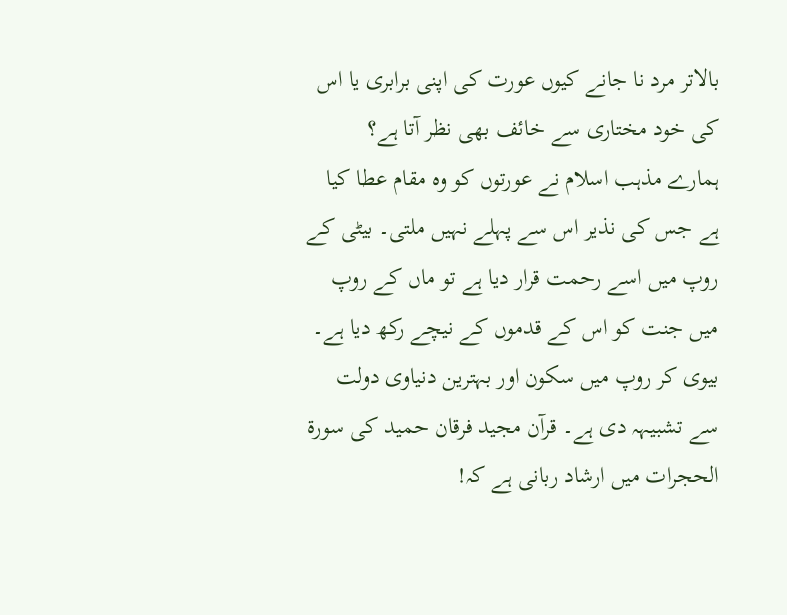بالاتر مرد نا جانے کیوں عورت کی اپنی برابری یا اس کی خود مختاری سے خائف بھی نظر آتا ہے؟
ہمارے مذہب اسلام نے عورتوں کو وہ مقام عطا کیا ہے جس کی نذیر اس سے پہلے نہیں ملتی۔ بیٹی کے روپ میں اسے رحمت قرار دیا ہے تو ماں کے روپ میں جنت کو اس کے قدموں کے نیچے رکھ دیا ہے۔ بیوی کر روپ میں سکون اور بہترین دنیاوی دولت سے تشبیہہ دی ہے۔ قرآن مجید فرقان حمید کی سورۃ الحجرات میں ارشاد ربانی ہے کہ!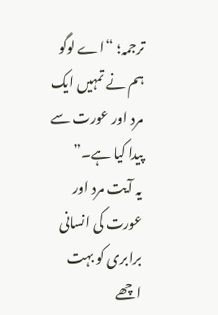ترجمہ؛ “اے لوگو ہم نے تمہیں ایک مرد اور عورت سے پیدا کیا ہے۔”
یہ آیت مرد اور عورت کی انسانی برابری کو بہت اچھے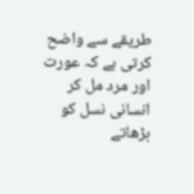طریقے سے واضح کرتی ہے کہ عورت اور مرد مل کر انسانی نسل کو بڑھاتے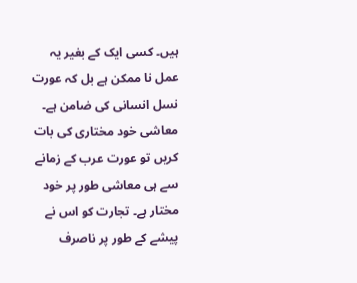ہیں۔ کسی ایک کے بغیر یہ عمل نا ممکن ہے بل کہ عورت نسل انسانی کی ضامن ہے۔ معاشی خود مختاری کی بات کریں تو عورت عرب کے زمانے سے ہی معاشی طور پر خود مختار ہے۔ تجارت کو اس نے پیشے کے طور پر ناصرف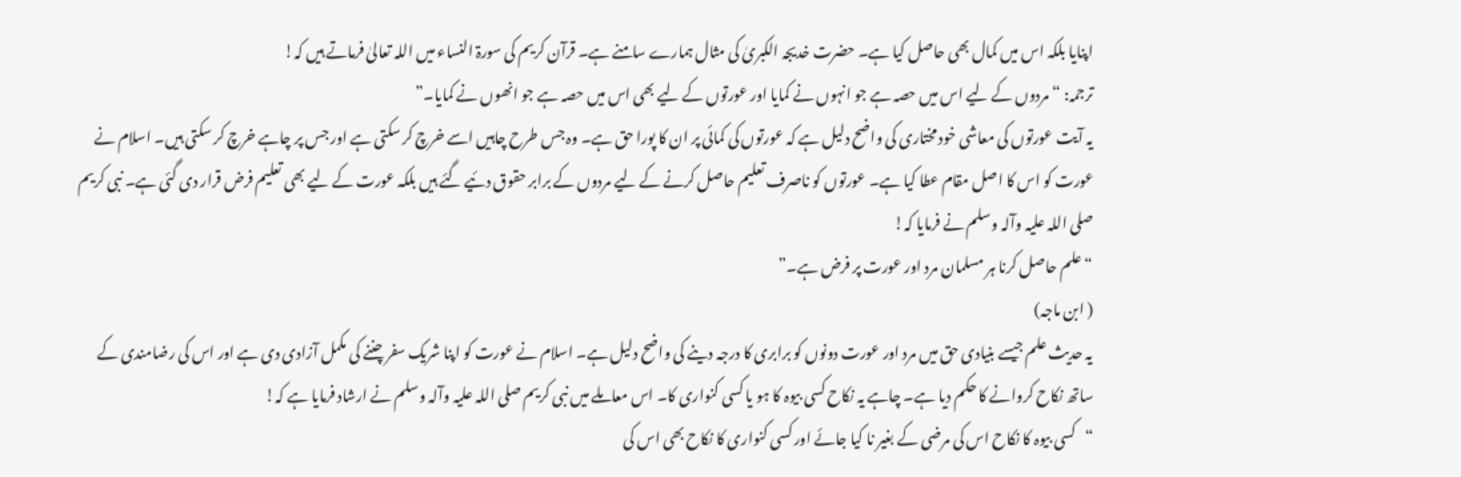اپنایا بلکہ اس میں کمال بھی حاصل کیا ہے۔ حضرت خدیجہ الکبریٰ کی مثال ہمارے سامنے ہے۔ قرآن کریم کی سورۃ النساء میں اللہ تعالیٰ فرماتے ہیں کہ!
ترجمہ: “مردوں کے لیے اس میں حصہ ہے جو انہوں نے کمایا اور عورتوں کے لیے بھی اس میں حصہ ہے جو انھوں نے کمایا۔”
یہ آیت عورتوں کی معاشی خود مختاری کی واضح دلیل ہے کہ عورتوں کی کمائی پر ان کا پورا حق ہے۔ وہ جس طرح چاہیں اسے خرچ کر سکتی ہے اور جس پر چاہے خرچ کر سکتی ہیں۔ اسلام نے عورت کو اس کا اصل مقام عطا کیا ہے۔ عورتوں کو ناصرف تعلیم حاصل کرنے کے لیے مردوں کے برابر حقوق دئیے گئے ہیں بلکہ عورت کے لیے بھی تعلیم فرض قرار دی گئی ہے۔ نبی کریم صلی اللہ علیہ وآلہ وسلم نے فرمایا کہ!
“علم حاصل کرنا ہر مسلمان مرد اور عورت پر فرض ہے۔”
( ابن ماجہ)
یہ حدیث علم جیسے بنیادی حق میں مرد اور عورت دونوں کو برابری کا درجہ دینے کی واضح دلیل ہے۔ اسلام نے عورت کو اپنا شریک سفر چننے کی مکمل آزادی دی ہے اور اس کی رضامندی کے ساتھ نکاح کروانے کا حکم دیا ہے۔ چاہے یہ نکاح کسی بیوہ کا ہو یا کسی کنواری کا۔ اس معاملے میں نبی کریم صلی اللہ علیہ وآلہ وسلم نے ارشاد فرمایا ہے کہ!
“کسی بیوہ کا نکاح اس کی مرضی کے بغیر نا کیا جائے اور کسی کنواری کا نکاح بھی اس کی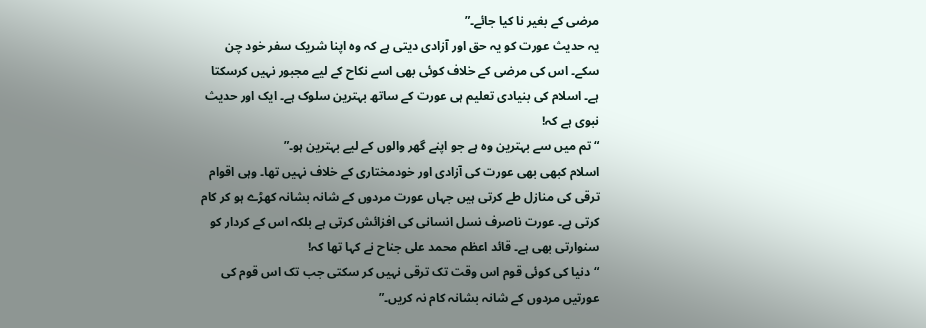مرضی کے بغیر نا کیا جائے۔”
یہ حدیث عورت کو یہ حق اور آزادی دیتی ہے کہ وہ اپنا شریک سفر خود چن سکے۔ اس کی مرضی کے خلاف کوئی بھی اسے نکاح کے لیے مجبور نہیں کرسکتا ہے۔ اسلام کی بنیادی تعلیم ہی عورت کے ساتھ بہترین سلوک ہے۔ ایک اور حدیث نبوی ہے کہ!
“تم میں سے بہترین وہ ہے جو اپنے گھر والوں کے لیے بہترین ہو۔”
اسلام کبھی بھی عورت کی آزادی اور خودمختاری کے خلاف نہیں تھا۔ وہی اقوام ترقی کی منازل طے کرتی ہیں جہاں عورت مردوں کے شانہ بشانہ کھڑے ہو کر کام کرتی ہے۔ عورت ناصرف نسل انسانی کی افزائش کرتی ہے بلکہ اس کے کردار کو سنوارتی بھی ہے۔ قائد اعظم محمد علی جناح نے کہا تھا کہ!
“دنیا کی کوئی قوم اس وقت تک ترقی نہیں کر سکتی جب تک اس قوم کی عورتیں مردوں کے شانہ بشانہ کام نہ کریں۔”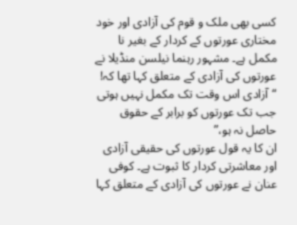کسی بھی ملک و قوم کی آزادی اور خود مختاری عورتوں کے کردار کے بغیر نا مکمل ہے۔ مشہور رہنما نیلسن منڈیلا نے عورتوں کی آزادی کے متعلق کہا تھا کہ!
“آزادی اس وقت تک مکمل نہیں ہوتی جب تک عورتوں کو برابر کے حقوق حاصل نہ ہو،”
ان کا یہ قول عورتوں کی حقیقی آزادی اور معاشرتی کردار کا ثبوت ہے۔ کوفی عنان نے عورتوں کی آزادی کے متعلق کہا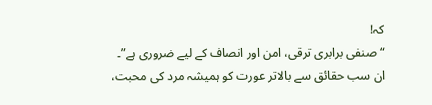کہ!
“صنفی برابری ترقی، امن اور انصاف کے لیے ضروری ہے”۔
ان سب حقائق سے بالاتر عورت کو ہمیشہ مرد کی محبت،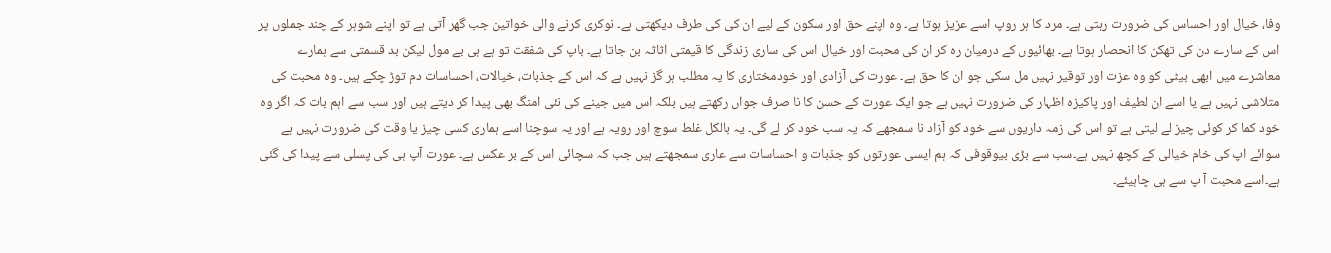وفا، خیال اور احساس کی ضرورت رہتی ہے۔ مرد کا ہر روپ اسے عزیز ہوتا ہے۔ وہ اپنے حق اور سکون کے لیے ان کی کی طرف دیکھتی ہے۔ نوکری کرنے والی خواتین جب گھر آتی ہے تو اپنے شوہر کے چند جملوں پر اس کے سارے دن کی تھکن کا انحصار ہوتا ہے۔ بھائیوں کے درمیان رہ کر ان کی محبت اور خیال اس کی ساری زندگی کا قیمتی اثاثہ بن جاتا ہے۔ باپ کی شفقت تو ہے ہی بے مول لیکن بد قسمتی سے ہمارے معاشرے میں ابھی بیٹی کو وہ عزت اور توقیر نہیں مل سکی جو ان کا حق ہے۔ عورت کی آزادی اور خودمختاری کا یہ مطلب ہر گز نہیں ہے کہ اس کے جذبات، خیالات، احساسات دم توڑ چکے ہیں۔ وہ محبت کی متلاشی نہیں ہے یا اسے ان لطیف اور پاکیزہ اظہار کی ضرورت نہیں ہے جو ایک عورت کے حسن کا نا صرف جواں رکھتے ہیں بلکہ اس میں جینے کی نئی امنگ بھی پیدا کر دیتے ہیں اور سب سے اہم بات کہ اگر وہ خود کما کر کوئی چیز لے لیتی ہے تو اس کی زمہ داریوں سے خود کو آزاد نا سمجھے کہ یہ سب خود کر لے گی۔ یہ بالکل غلط سوچ اور رویہ ہے اور یہ سوچنا اسے ہماری کسی چیز یا وقت کی ضرورت نہیں ہے سوائے اپ کی خام خیالی کے کچھ نہیں ہے۔سب سے بڑی بیوقوفی کہ ہم ایسی عورتوں کو جذبات و احساسات سے عاری سمجھتے ہیں جب کہ سچائی اس کے بر عکس ہے۔ عورت آپ ہی کی پسلی سے پیدا کی گئی ہے۔اسے محبت آ پ سے ہی چاہیئے۔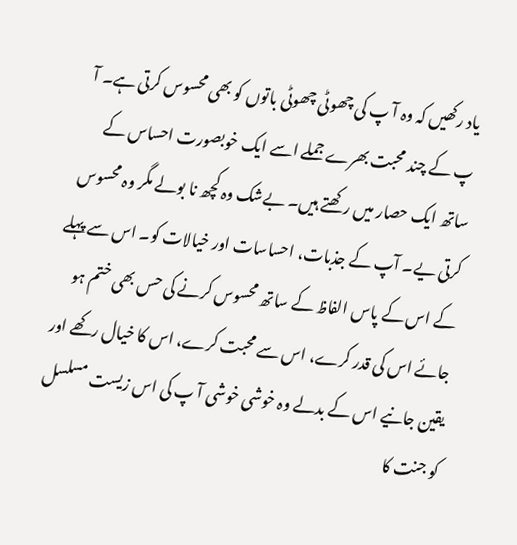یاد رکھیں کہ وہ آ پ کی چھوٹی چھوٹی باتوں کو بھی محسوس کرتی ہے۔ آ پ کے چند محبت بھرے جملے اسے ایک خوبصورت احساس کے ساتھ ایک حصار میں رکھتے ہیں۔ بےشک وہ کچھ نا بولے مگر وہ محسوس کرتی یے۔ آپ کے جذبات، احساسات اور خیالات کو۔ اس سے پہلے کے اس کے پاس الفاظ کے ساتھ محسوس کرنے کی حس بھی ختم ہو جائے اس کی قدر کرے، اس سے محبت کرے، اس کا خیال رکھے اور یقین جانیے اس کے بدلے وہ خوشی خوشی آ پ کی اس زیست مسلسل کو جنت کا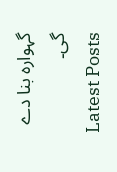گہوارہ بنا دے گی۔
Latest Posts